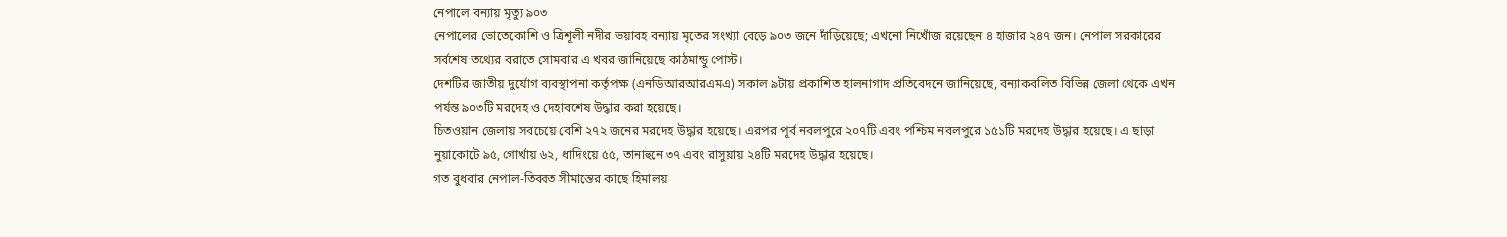নেপালে বন্যায় মৃত্যু ৯০৩
নেপালের ভোতেকোশি ও ত্রিশূলী নদীর ভয়াবহ বন্যায় মৃতের সংখ্যা বেড়ে ৯০৩ জনে দাঁড়িয়েছে; এখনো নিখোঁজ রয়েছেন ৪ হাজার ২৪৭ জন। নেপাল সরকারের সর্বশেষ তথ্যের বরাতে সোমবার এ খবর জানিয়েছে কাঠমান্ডু পোস্ট।
দেশটির জাতীয় দুর্যোগ ব্যবস্থাপনা কর্তৃপক্ষ (এনডিআরআরএমএ) সকাল ৯টায় প্রকাশিত হালনাগাদ প্রতিবেদনে জানিয়েছে, বন্যাকবলিত বিভিন্ন জেলা থেকে এখন পর্যন্ত ৯০৩টি মরদেহ ও দেহাবশেষ উদ্ধার করা হয়েছে।
চিতওয়ান জেলায় সবচেয়ে বেশি ২৭২ জনের মরদেহ উদ্ধার হয়েছে। এরপর পূর্ব নবলপুরে ২০৭টি এবং পশ্চিম নবলপুরে ১৫১টি মরদেহ উদ্ধার হয়েছে। এ ছাড়া নুয়াকোটে ৯৫, গোর্খায় ৬২, ধাদিংয়ে ৫৫, তানাহুনে ৩৭ এবং রাসুয়ায় ২৪টি মরদেহ উদ্ধার হয়েছে।
গত বুধবার নেপাল-তিব্বত সীমান্তের কাছে হিমালয়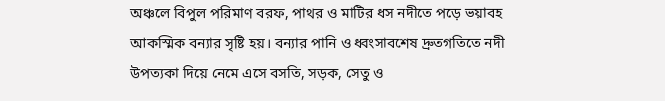অঞ্চলে বিপুল পরিমাণ বরফ, পাথর ও মাটির ধস নদীতে পড়ে ভয়াবহ আকস্মিক বন্যার সৃষ্টি হয়। বন্যার পানি ও ধ্বংসাবশেষ দ্রুতগতিতে নদী উপত্যকা দিয়ে নেমে এসে বসতি, সড়ক, সেতু ও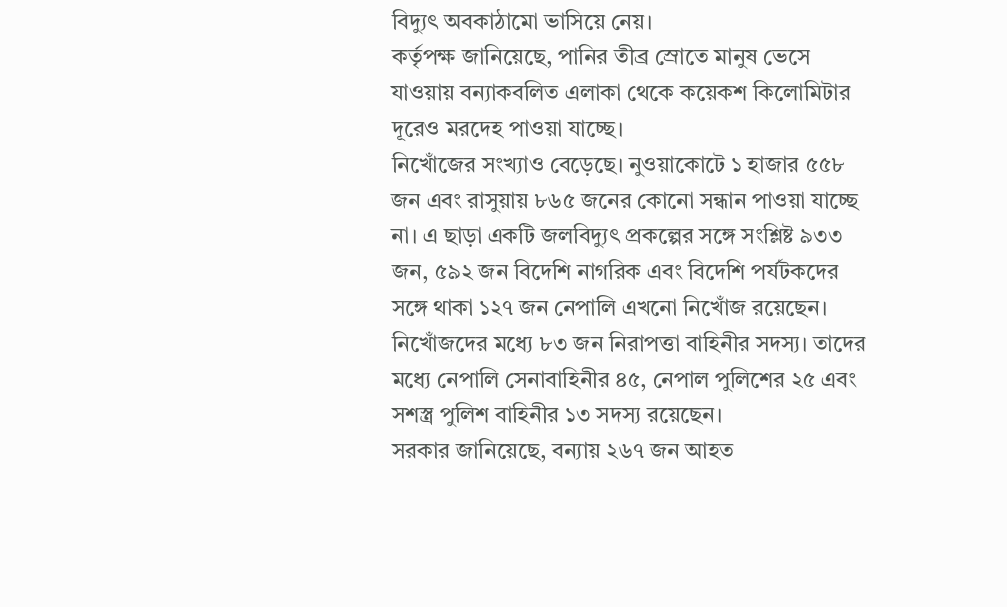বিদ্যুৎ অবকাঠামো ভাসিয়ে নেয়।
কর্তৃপক্ষ জানিয়েছে, পানির তীব্র স্রোতে মানুষ ভেসে যাওয়ায় বন্যাকবলিত এলাকা থেকে কয়েকশ কিলোমিটার দূরেও মরদেহ পাওয়া যাচ্ছে।
নিখোঁজের সংখ্যাও বেড়েছে। নুওয়াকোটে ১ হাজার ৫৫৮ জন এবং রাসুয়ায় ৮৬৫ জনের কোনো সন্ধান পাওয়া যাচ্ছে না। এ ছাড়া একটি জলবিদ্যুৎ প্রকল্পের সঙ্গে সংশ্লিষ্ট ৯৩৩ জন, ৫৯২ জন বিদেশি নাগরিক এবং বিদেশি পর্যটকদের সঙ্গে থাকা ১২৭ জন নেপালি এখনো নিখোঁজ রয়েছেন।
নিখোঁজদের মধ্যে ৮৩ জন নিরাপত্তা বাহিনীর সদস্য। তাদের মধ্যে নেপালি সেনাবাহিনীর ৪৫, নেপাল পুলিশের ২৫ এবং সশস্ত্র পুলিশ বাহিনীর ১৩ সদস্য রয়েছেন।
সরকার জানিয়েছে, বন্যায় ২৬৭ জন আহত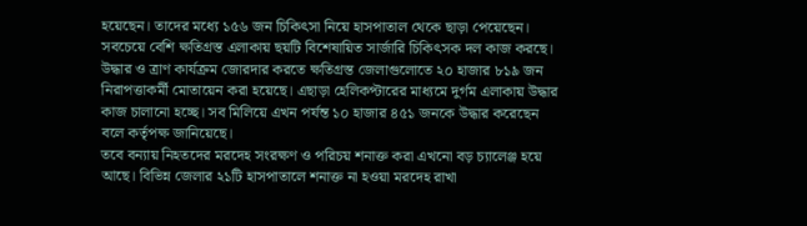হয়েছেন। তাদের মধ্যে ১৫৬ জন চিকিৎসা নিয়ে হাসপাতাল থেকে ছাড়া পেয়েছেন। সবচেয়ে বেশি ক্ষতিগ্রস্ত এলাকায় ছয়টি বিশেষায়িত সার্জারি চিকিৎসক দল কাজ করছে।
উদ্ধার ও ত্রাণ কার্যক্রম জোরদার করতে ক্ষতিগ্রস্ত জেলাগুলোতে ২০ হাজার ৮১৯ জন নিরাপত্তাকর্মী মোতায়েন করা হয়েছে। এছাড়া হেলিকপ্টারের মাধ্যমে দুর্গম এলাকায় উদ্ধার কাজ চালানো হচ্ছে। সব মিলিয়ে এখন পর্যন্ত ১০ হাজার ৪৫১ জনকে উদ্ধার করেছেন বলে কর্তৃপক্ষ জানিয়েছে।
তবে বন্যায় নিহতদের মরদেহ সংরক্ষণ ও পরিচয় শনাক্ত করা এখনো বড় চ্যালেঞ্জ হয়ে আছে। বিভিন্ন জেলার ২১টি হাসপাতালে শনাক্ত না হওয়া মরদেহ রাখা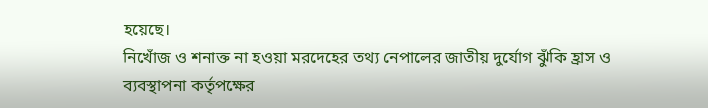হয়েছে।
নিখোঁজ ও শনাক্ত না হওয়া মরদেহের তথ্য নেপালের জাতীয় দুর্যোগ ঝুঁকি হ্রাস ও ব্যবস্থাপনা কর্তৃপক্ষের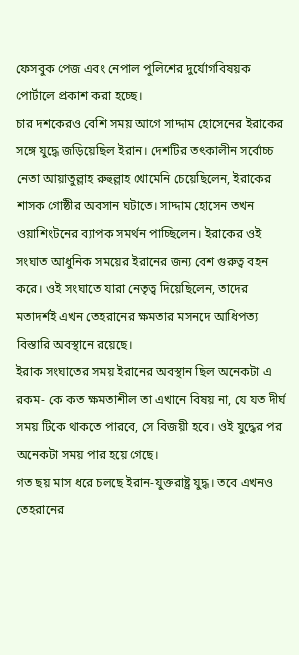ফেসবুক পেজ এবং নেপাল পুলিশের দুর্যোগবিষয়ক পোর্টালে প্রকাশ করা হচ্ছে।
চার দশকেরও বেশি সময় আগে সাদ্দাম হোসেনের ইরাকের সঙ্গে যুদ্ধে জড়িয়েছিল ইরান। দেশটির তৎকালীন সর্বোচ্চ নেতা আয়াতুল্লাহ রুহুল্লাহ খোমেনি চেয়েছিলেন, ইরাকের শাসক গোষ্ঠীর অবসান ঘটাতে। সাদ্দাম হোসেন তখন ওয়াশিংটনের ব্যাপক সমর্থন পাচ্ছিলেন। ইরাকের ওই সংঘাত আধুনিক সময়ের ইরানের জন্য বেশ গুরুত্ব বহন করে। ওই সংঘাতে যারা নেতৃত্ব দিয়েছিলেন, তাদের মতাদর্শই এখন তেহরানের ক্ষমতার মসনদে আধিপত্য বিস্তারি অবস্থানে রয়েছে।
ইরাক সংঘাতের সময় ইরানের অবস্থান ছিল অনেকটা এ রকম- কে কত ক্ষমতাশীল তা এখানে বিষয় না, যে যত দীর্ঘ সময় টিকে থাকতে পারবে, সে বিজয়ী হবে। ওই যুদ্ধের পর অনেকটা সময় পার হয়ে গেছে।
গত ছয় মাস ধরে চলছে ইরান-যুক্তরাষ্ট্র যুদ্ধ। তবে এখনও তেহরানের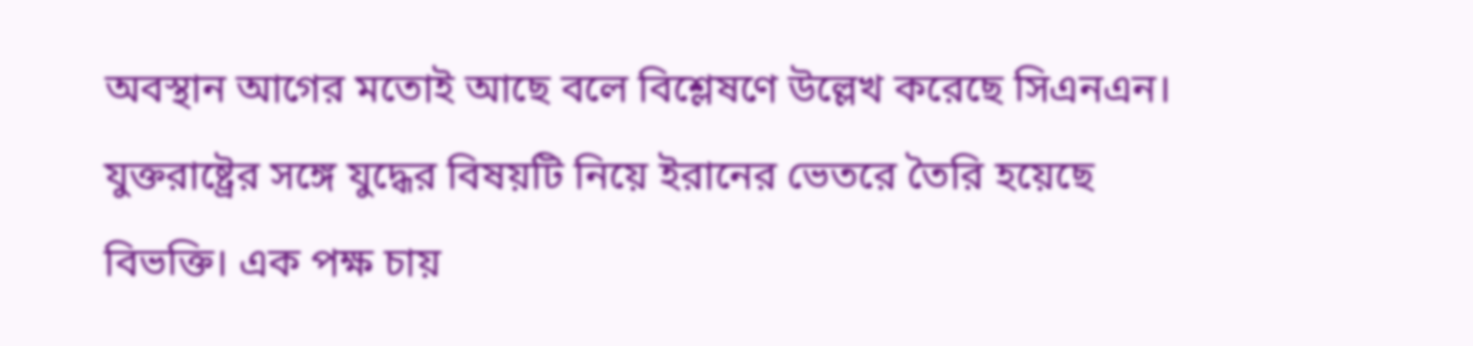অবস্থান আগের মতোই আছে বলে বিশ্লেষণে উল্লেখ করেছে সিএনএন। যুক্তরাষ্ট্রের সঙ্গে যুদ্ধের বিষয়টি নিয়ে ইরানের ভেতরে তৈরি হয়েছে বিভক্তি। এক পক্ষ চায়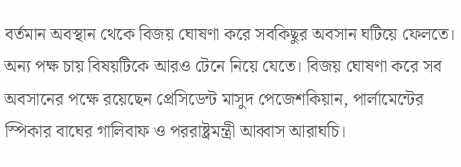বর্তমান অবস্থান থেকে বিজয় ঘোষণা করে সবকিছুর অবসান ঘটিয়ে ফেলতে। অন্য পক্ষ চায় বিষয়টিকে আরও টেনে নিয়ে যেতে। বিজয় ঘোষণা করে সব অবসানের পক্ষে রয়েছেন প্রেসিডেন্ট মাসুদ পেজেশকিয়ান, পার্লামেন্টের স্পিকার বাঘের গালিবাফ ও পররাষ্ট্রমন্ত্রী আব্বাস আরাঘচি।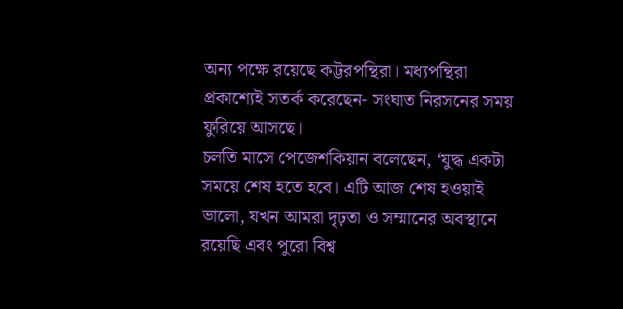অন্য পক্ষে রয়েছে কট্টরপন্থিরা। মধ্যপন্থিরা প্রকাশ্যেই সতর্ক করেছেন- সংঘাত নিরসনের সময় ফুরিয়ে আসছে।
চলতি মাসে পেজেশকিয়ান বলেছেন, ‘যুদ্ধ একটা সময়ে শেষ হতে হবে। এটি আজ শেষ হওয়াই ভালো, যখন আমরা দৃঢ়তা ও সম্মানের অবস্থানে রয়েছি এবং পুরো বিশ্ব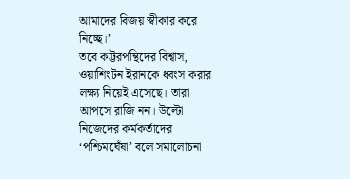আমাদের বিজয় স্বীকার করে নিচ্ছে।’
তবে কট্টরপন্থিদের বিশ্বাস, ওয়াশিংটন ইরানকে ধ্বংস করার লক্ষ্য নিয়েই এসেছে। তারা আপসে রাজি নন। উল্টো নিজেদের কর্মকর্তাদের ‘পশ্চিমঘেঁষা’ বলে সমালোচনা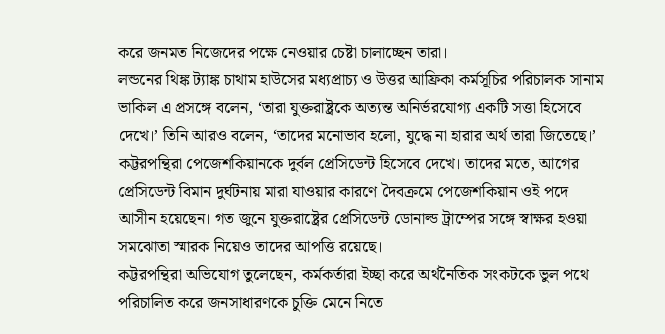করে জনমত নিজেদের পক্ষে নেওয়ার চেষ্টা চালাচ্ছেন তারা।
লন্ডনের থিঙ্ক ট্যাঙ্ক চাথাম হাউসের মধ্যপ্রাচ্য ও উত্তর আফ্রিকা কর্মসূচির পরিচালক সানাম ভাকিল এ প্রসঙ্গে বলেন, ‘তারা যুক্তরাষ্ট্রকে অত্যন্ত অনির্ভরযোগ্য একটি সত্তা হিসেবে দেখে।’ তিনি আরও বলেন, ‘তাদের মনোভাব হলো, যুদ্ধে না হারার অর্থ তারা জিতেছে।’
কট্টরপন্থিরা পেজেশকিয়ানকে দুর্বল প্রেসিডেন্ট হিসেবে দেখে। তাদের মতে, আগের প্রেসিডেন্ট বিমান দুর্ঘটনায় মারা যাওয়ার কারণে দৈবক্রমে পেজেশকিয়ান ওই পদে আসীন হয়েছেন। গত জুনে যুক্তরাষ্ট্রের প্রেসিডেন্ট ডোনাল্ড ট্রাম্পের সঙ্গে স্বাক্ষর হওয়া সমঝোতা স্মারক নিয়েও তাদের আপত্তি রয়েছে।
কট্টরপন্থিরা অভিযোগ তুলেছেন, কর্মকর্তারা ইচ্ছা করে অর্থনৈতিক সংকটকে ভুল পথে পরিচালিত করে জনসাধারণকে চুক্তি মেনে নিতে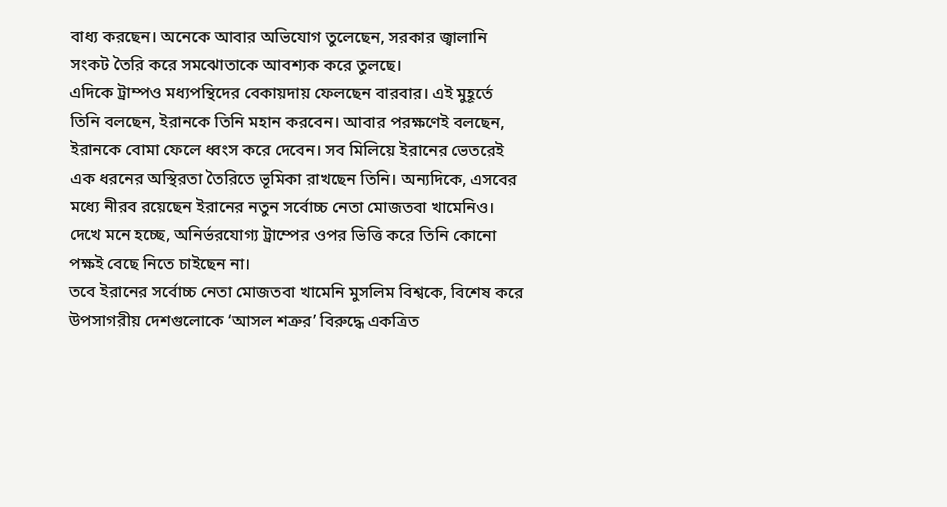বাধ্য করছেন। অনেকে আবার অভিযোগ তুলেছেন, সরকার জ্বালানি সংকট তৈরি করে সমঝোতাকে আবশ্যক করে তুলছে।
এদিকে ট্রাম্পও মধ্যপন্থিদের বেকায়দায় ফেলছেন বারবার। এই মুহূর্তে তিনি বলছেন, ইরানকে তিনি মহান করবেন। আবার পরক্ষণেই বলছেন, ইরানকে বোমা ফেলে ধ্বংস করে দেবেন। সব মিলিয়ে ইরানের ভেতরেই এক ধরনের অস্থিরতা তৈরিতে ভূমিকা রাখছেন তিনি। অন্যদিকে, এসবের মধ্যে নীরব রয়েছেন ইরানের নতুন সর্বোচ্চ নেতা মোজতবা খামেনিও। দেখে মনে হচ্ছে, অনির্ভরযোগ্য ট্রাম্পের ওপর ভিত্তি করে তিনি কোনো পক্ষই বেছে নিতে চাইছেন না।
তবে ইরানের সর্বোচ্চ নেতা মোজতবা খামেনি মুসলিম বিশ্বকে, বিশেষ করে উপসাগরীয় দেশগুলোকে ‘আসল শত্রুর’ বিরুদ্ধে একত্রিত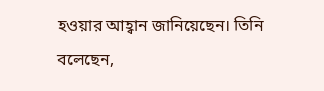হওয়ার আহ্বান জানিয়েছেন। তিনি বলেছেন,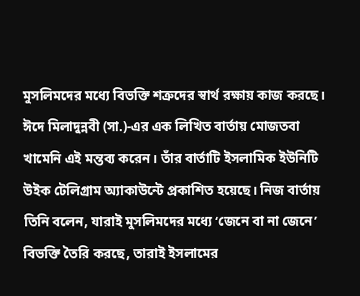মুসলিমদের মধ্যে বিভক্তি শত্রুদের স্বার্থ রক্ষায় কাজ করছে।
ঈদে মিলাদুন্নবী (সা.)-এর এক লিখিত বার্তায় মোজতবা খামেনি এই মন্তব্য করেন। তাঁর বার্তাটি ইসলামিক ইউনিটি উইক টেলিগ্রাম অ্যাকাউন্টে প্রকাশিত হয়েছে। নিজ বার্তায় তিনি বলেন, যারাই মুসলিমদের মধ্যে ‘জেনে বা না জেনে’ বিভক্তি তৈরি করছে, তারাই ইসলামের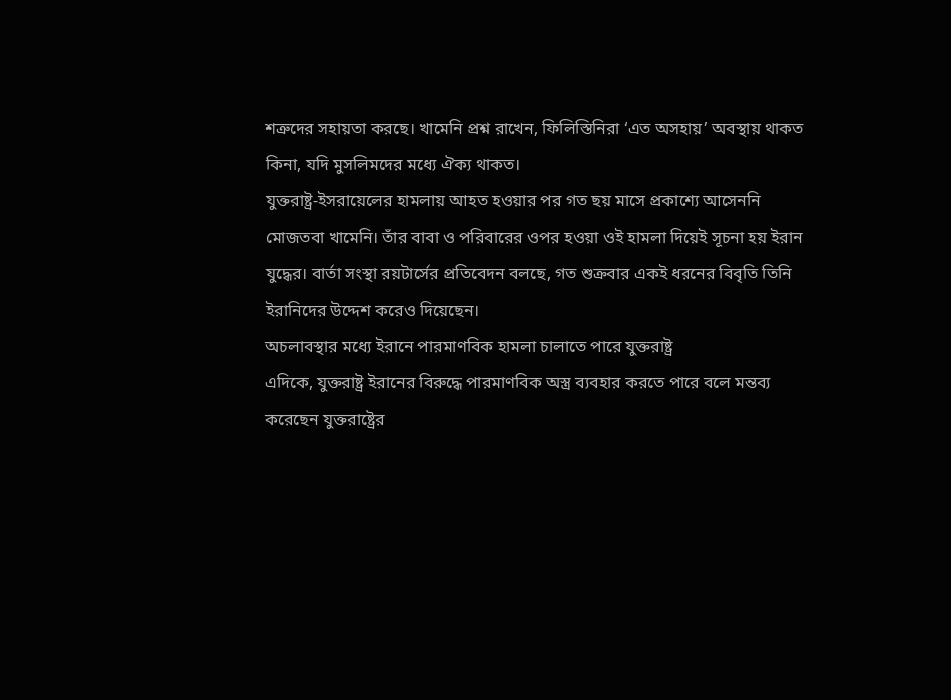শত্রুদের সহায়তা করছে। খামেনি প্রশ্ন রাখেন, ফিলিস্তিনিরা ‘এত অসহায়’ অবস্থায় থাকত কিনা, যদি মুসলিমদের মধ্যে ঐক্য থাকত।
যুক্তরাষ্ট্র-ইসরায়েলের হামলায় আহত হওয়ার পর গত ছয় মাসে প্রকাশ্যে আসেননি মোজতবা খামেনি। তাঁর বাবা ও পরিবারের ওপর হওয়া ওই হামলা দিয়েই সূচনা হয় ইরান যুদ্ধের। বার্তা সংস্থা রয়টার্সের প্রতিবেদন বলছে, গত শুক্রবার একই ধরনের বিবৃতি তিনি ইরানিদের উদ্দেশ করেও দিয়েছেন।
অচলাবস্থার মধ্যে ইরানে পারমাণবিক হামলা চালাতে পারে যুক্তরাষ্ট্র
এদিকে, যুক্তরাষ্ট্র ইরানের বিরুদ্ধে পারমাণবিক অস্ত্র ব্যবহার করতে পারে বলে মন্তব্য করেছেন যুক্তরাষ্ট্রের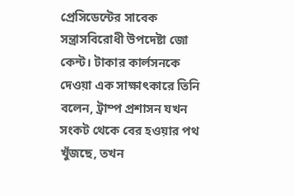প্রেসিডেন্টের সাবেক সন্ত্রাসবিরোধী উপদেষ্টা জো কেন্ট। টাকার কার্লসনকে দেওয়া এক সাক্ষাৎকারে তিনি বলেন, ট্রাম্প প্রশাসন যখন সংকট থেকে বের হওয়ার পথ খুঁজছে, তখন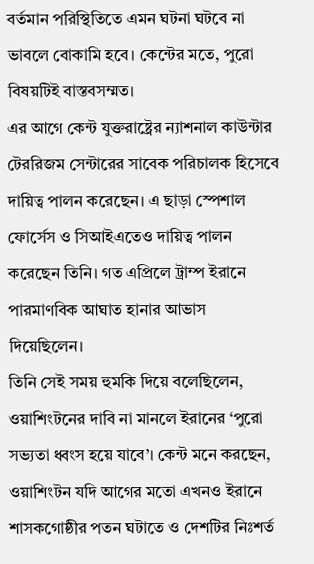বর্তমান পরিস্থিতিতে এমন ঘটনা ঘটবে না ভাবলে বোকামি হবে। কেন্টের মতে, পুরো বিষয়টিই বাস্তবসম্মত।
এর আগে কেন্ট যুক্তরাষ্ট্রের ন্যাশনাল কাউন্টার টেররিজম সেন্টারের সাবেক পরিচালক হিসেবে দায়িত্ব পালন করেছেন। এ ছাড়া স্পেশাল ফোর্সেস ও সিআইএতেও দায়িত্ব পালন করেছেন তিনি। গত এপ্রিলে ট্রাম্প ইরানে পারমাণবিক আঘাত হানার আভাস দিয়েছিলেন।
তিনি সেই সময় হুমকি দিয়ে বলেছিলেন, ওয়াশিংটনের দাবি না মানলে ইরানের ‘পুরো সভ্যতা ধ্বংস হয়ে যাবে’। কেন্ট মনে করছেন, ওয়াশিংটন যদি আগের মতো এখনও ইরানে শাসকগোষ্ঠীর পতন ঘটাতে ও দেশটির নিঃশর্ত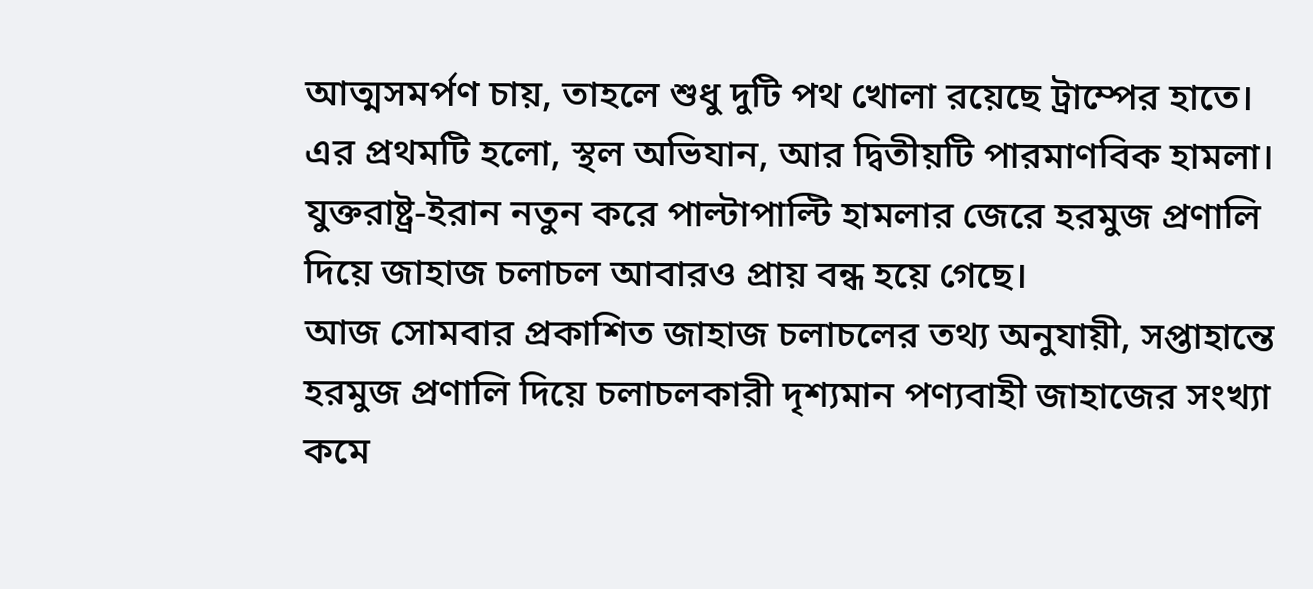আত্মসমর্পণ চায়, তাহলে শুধু দুটি পথ খোলা রয়েছে ট্রাম্পের হাতে। এর প্রথমটি হলো, স্থল অভিযান, আর দ্বিতীয়টি পারমাণবিক হামলা।
যুক্তরাষ্ট্র-ইরান নতুন করে পাল্টাপাল্টি হামলার জেরে হরমুজ প্রণালি দিয়ে জাহাজ চলাচল আবারও প্রায় বন্ধ হয়ে গেছে।
আজ সোমবার প্রকাশিত জাহাজ চলাচলের তথ্য অনুযায়ী, সপ্তাহান্তে হরমুজ প্রণালি দিয়ে চলাচলকারী দৃশ্যমান পণ্যবাহী জাহাজের সংখ্যা কমে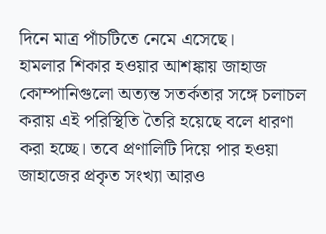দিনে মাত্র পাঁচটিতে নেমে এসেছে।
হামলার শিকার হওয়ার আশঙ্কায় জাহাজ কোম্পানিগুলো অত্যন্ত সতর্কতার সঙ্গে চলাচল করায় এই পরিস্থিতি তৈরি হয়েছে বলে ধারণা করা হচ্ছে। তবে প্রণালিটি দিয়ে পার হওয়া জাহাজের প্রকৃত সংখ্যা আরও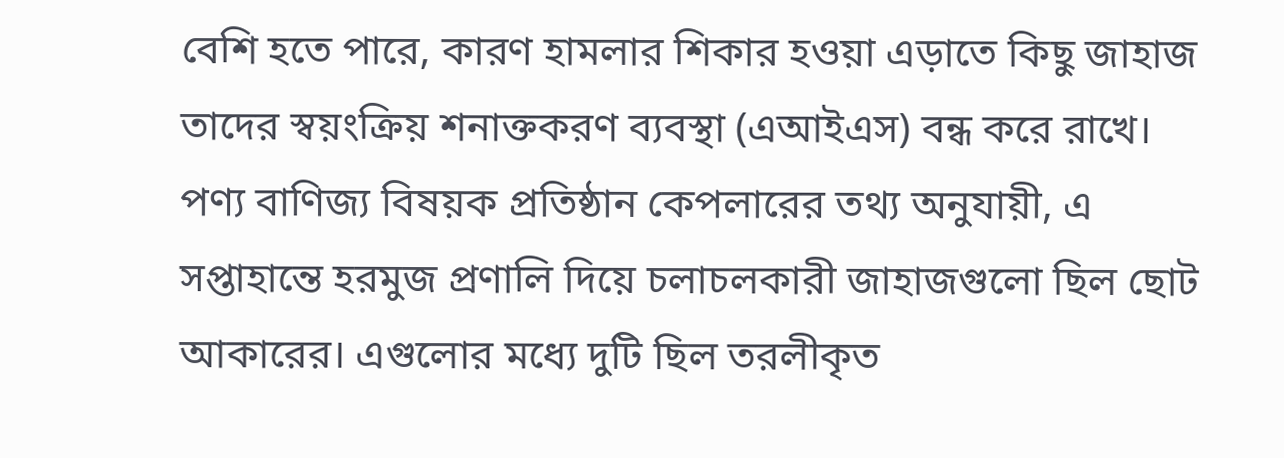বেশি হতে পারে, কারণ হামলার শিকার হওয়া এড়াতে কিছু জাহাজ তাদের স্বয়ংক্রিয় শনাক্তকরণ ব্যবস্থা (এআইএস) বন্ধ করে রাখে।
পণ্য বাণিজ্য বিষয়ক প্রতিষ্ঠান কেপলারের তথ্য অনুযায়ী, এ সপ্তাহান্তে হরমুজ প্রণালি দিয়ে চলাচলকারী জাহাজগুলো ছিল ছোট আকারের। এগুলোর মধ্যে দুটি ছিল তরলীকৃত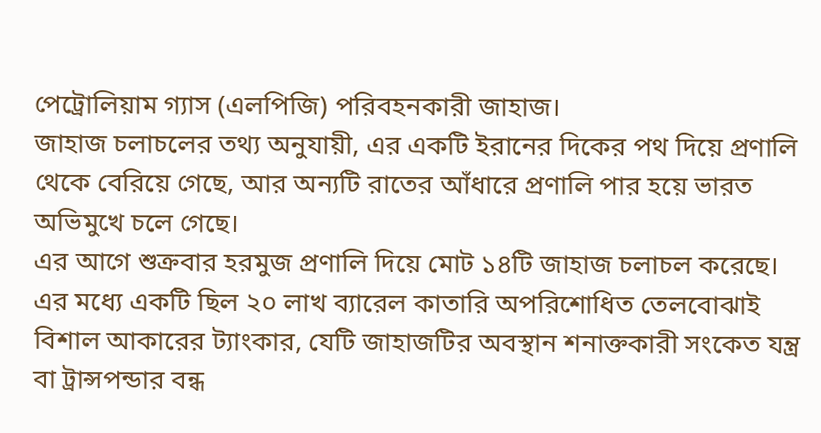পেট্রোলিয়াম গ্যাস (এলপিজি) পরিবহনকারী জাহাজ।
জাহাজ চলাচলের তথ্য অনুযায়ী, এর একটি ইরানের দিকের পথ দিয়ে প্রণালি থেকে বেরিয়ে গেছে, আর অন্যটি রাতের আঁধারে প্রণালি পার হয়ে ভারত অভিমুখে চলে গেছে।
এর আগে শুক্রবার হরমুজ প্রণালি দিয়ে মোট ১৪টি জাহাজ চলাচল করেছে। এর মধ্যে একটি ছিল ২০ লাখ ব্যারেল কাতারি অপরিশোধিত তেলবোঝাই বিশাল আকারের ট্যাংকার, যেটি জাহাজটির অবস্থান শনাক্তকারী সংকেত যন্ত্র বা ট্রান্সপন্ডার বন্ধ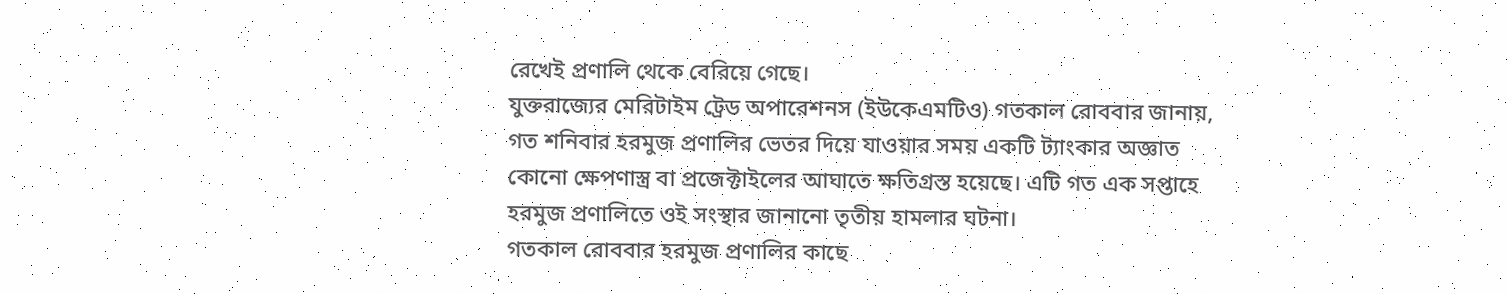রেখেই প্রণালি থেকে বেরিয়ে গেছে।
যুক্তরাজ্যের মেরিটাইম ট্রেড অপারেশনস (ইউকেএমটিও) গতকাল রোববার জানায়, গত শনিবার হরমুজ প্রণালির ভেতর দিয়ে যাওয়ার সময় একটি ট্যাংকার অজ্ঞাত কোনো ক্ষেপণাস্ত্র বা প্রজেক্টাইলের আঘাতে ক্ষতিগ্রস্ত হয়েছে। এটি গত এক সপ্তাহে হরমুজ প্রণালিতে ওই সংস্থার জানানো তৃতীয় হামলার ঘটনা।
গতকাল রোববার হরমুজ প্রণালির কাছে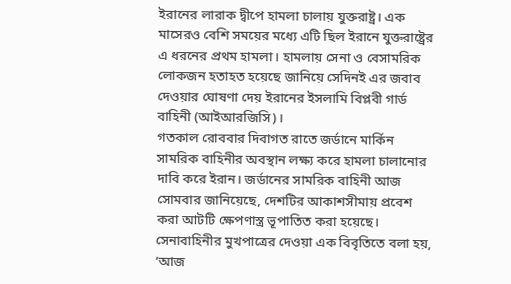ইরানের লারাক দ্বীপে হামলা চালায় যুক্তরাষ্ট্র। এক মাসেরও বেশি সময়ের মধ্যে এটি ছিল ইরানে যুক্তরাষ্ট্রের এ ধরনের প্রথম হামলা। হামলায় সেনা ও বেসামরিক লোকজন হতাহত হয়েছে জানিয়ে সেদিনই এর জবাব দেওয়ার ঘোষণা দেয় ইরানের ইসলামি বিপ্লবী গার্ড বাহিনী (আইআরজিসি)।
গতকাল রোববার দিবাগত রাতে জর্ডানে মার্কিন সামরিক বাহিনীর অবস্থান লক্ষ্য করে হামলা চালানোর দাবি করে ইরান। জর্ডানের সামরিক বাহিনী আজ সোমবার জানিয়েছে, দেশটির আকাশসীমায় প্রবেশ করা আটটি ক্ষেপণাস্ত্র ভূপাতিত করা হয়েছে।
সেনাবাহিনীর মুখপাত্রের দেওয়া এক বিবৃতিতে বলা হয়, ‘আজ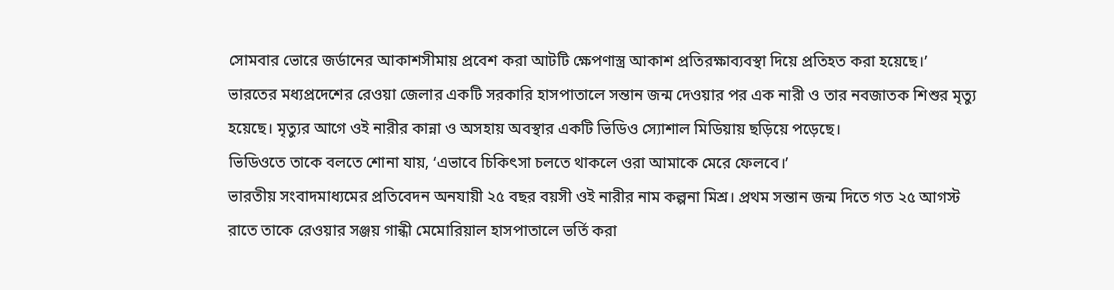সোমবার ভোরে জর্ডানের আকাশসীমায় প্রবেশ করা আটটি ক্ষেপণাস্ত্র আকাশ প্রতিরক্ষাব্যবস্থা দিয়ে প্রতিহত করা হয়েছে।’
ভারতের মধ্যপ্রদেশের রেওয়া জেলার একটি সরকারি হাসপাতালে সন্তান জন্ম দেওয়ার পর এক নারী ও তার নবজাতক শিশুর মৃত্যু হয়েছে। মৃত্যুর আগে ওই নারীর কান্না ও অসহায় অবস্থার একটি ভিডিও স্যোশাল মিডিয়ায় ছড়িয়ে পড়েছে।
ভিডিওতে তাকে বলতে শোনা যায়, ‘এভাবে চিকিৎসা চলতে থাকলে ওরা আমাকে মেরে ফেলবে।’
ভারতীয় সংবাদমাধ্যমের প্রতিবেদন অনযায়ী ২৫ বছর বয়সী ওই নারীর নাম কল্পনা মিশ্র। প্রথম সন্তান জন্ম দিতে গত ২৫ আগস্ট রাতে তাকে রেওয়ার সঞ্জয় গান্ধী মেমোরিয়াল হাসপাতালে ভর্তি করা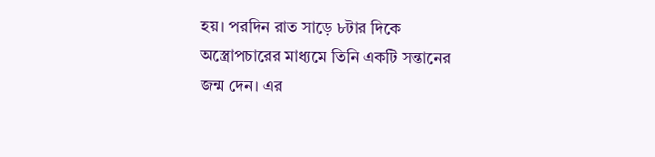হয়। পরদিন রাত সাড়ে ৮টার দিকে অস্ত্রোপচারের মাধ্যমে তিনি একটি সন্তানের জন্ম দেন। এর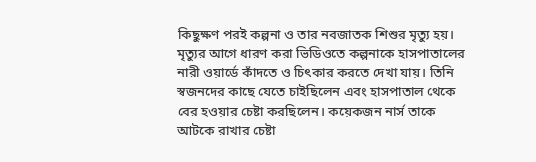কিছুক্ষণ পরই কল্পনা ও তার নবজাতক শিশুর মৃত্যু হয়।
মৃত্যুর আগে ধারণ করা ভিডিওতে কল্পনাকে হাসপাতালের নারী ওয়ার্ডে কাঁদতে ও চিৎকার করতে দেখা যায়। তিনি স্বজনদের কাছে যেতে চাইছিলেন এবং হাসপাতাল থেকে বের হওয়ার চেষ্টা করছিলেন। কয়েকজন নার্স তাকে আটকে রাখার চেষ্টা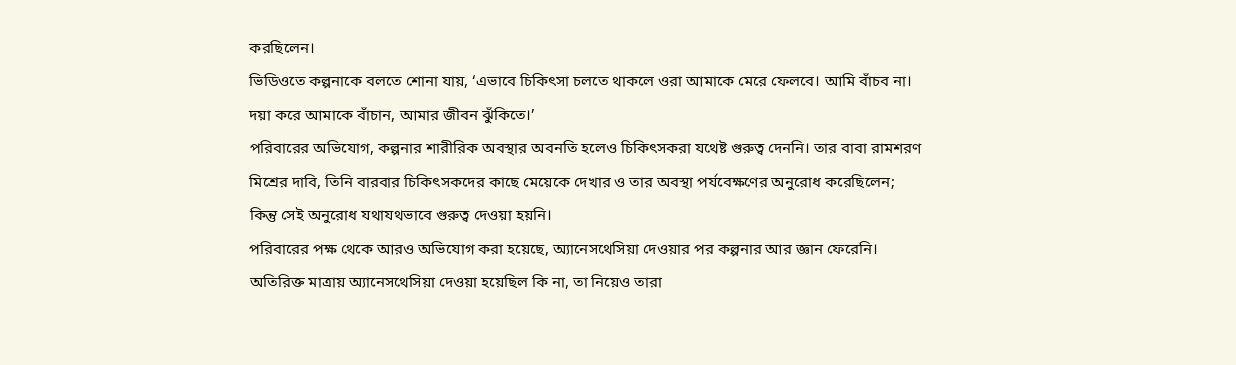করছিলেন।
ভিডিওতে কল্পনাকে বলতে শোনা যায়, ‘এভাবে চিকিৎসা চলতে থাকলে ওরা আমাকে মেরে ফেলবে। আমি বাঁচব না। দয়া করে আমাকে বাঁচান, আমার জীবন ঝুঁকিতে।’
পরিবারের অভিযোগ, কল্পনার শারীরিক অবস্থার অবনতি হলেও চিকিৎসকরা যথেষ্ট গুরুত্ব দেননি। তার বাবা রামশরণ মিশ্রের দাবি, তিনি বারবার চিকিৎসকদের কাছে মেয়েকে দেখার ও তার অবস্থা পর্যবেক্ষণের অনুরোধ করেছিলেন; কিন্তু সেই অনুরোধ যথাযথভাবে গুরুত্ব দেওয়া হয়নি।
পরিবারের পক্ষ থেকে আরও অভিযোগ করা হয়েছে, অ্যানেসথেসিয়া দেওয়ার পর কল্পনার আর জ্ঞান ফেরেনি। অতিরিক্ত মাত্রায় অ্যানেসথেসিয়া দেওয়া হয়েছিল কি না, তা নিয়েও তারা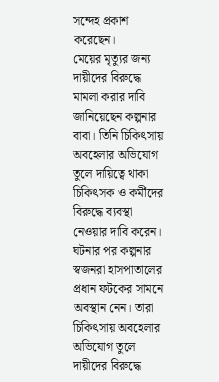সন্দেহ প্রকাশ করেছেন।
মেয়ের মৃত্যুর জন্য দায়ীদের বিরুদ্ধে মামলা করার দাবি জানিয়েছেন কল্পনার বাবা। তিনি চিকিৎসায় অবহেলার অভিযোগ তুলে দায়িত্বে থাকা চিকিৎসক ও কর্মীদের বিরুদ্ধে ব্যবস্থা নেওয়ার দাবি করেন।
ঘটনার পর কল্পনার স্বজনরা হাসপাতালের প্রধান ফটকের সামনে অবস্থান নেন। তারা চিকিৎসায় অবহেলার অভিযোগ তুলে দায়ীদের বিরুদ্ধে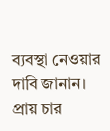ব্যবস্থা নেওয়ার দাবি জানান। প্রায় চার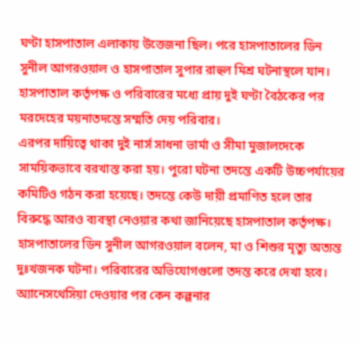ঘণ্টা হাসপাতাল এলাকায় উত্তেজনা ছিল। পরে হাসপাতালের ডিন সুনীল আগরওয়াল ও হাসপাতাল সুপার রাহুল মিশ্র ঘটনাস্থলে যান। হাসপাতাল কর্তৃপক্ষ ও পরিবারের মধ্যে প্রায় দুই ঘণ্টা বৈঠকের পর মরদেহের ময়নাতদন্তে সম্মতি দেয় পরিবার।
এরপর দায়িত্বে থাকা দুই নার্স সাধনা ভার্মা ও সীমা মুজালদেকে সাময়িকভাবে বরখাস্ত করা হয়। পুরো ঘটনা তদন্তে একটি উচ্চপর্যায়ের কমিটিও গঠন করা হয়েছে। তদন্তে কেউ দায়ী প্রমাণিত হলে তার বিরুদ্ধে আরও ব্যবস্থা নেওয়ার কথা জানিয়েছে হাসপাতাল কর্তৃপক্ষ।
হাসপাতালের ডিন সুনীল আগরওয়াল বলেন, মা ও শিশুর মৃত্যু অত্যন্ত দুঃখজনক ঘটনা। পরিবারের অভিযোগগুলো তদন্ত করে দেখা হবে। অ্যানেসথেসিয়া দেওয়ার পর কেন কল্পনার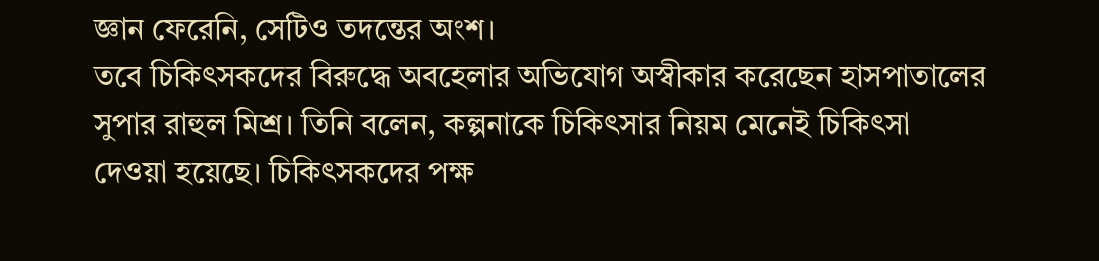জ্ঞান ফেরেনি, সেটিও তদন্তের অংশ।
তবে চিকিৎসকদের বিরুদ্ধে অবহেলার অভিযোগ অস্বীকার করেছেন হাসপাতালের সুপার রাহুল মিশ্র। তিনি বলেন, কল্পনাকে চিকিৎসার নিয়ম মেনেই চিকিৎসা দেওয়া হয়েছে। চিকিৎসকদের পক্ষ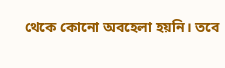থেকে কোনো অবহেলা হয়নি। তবে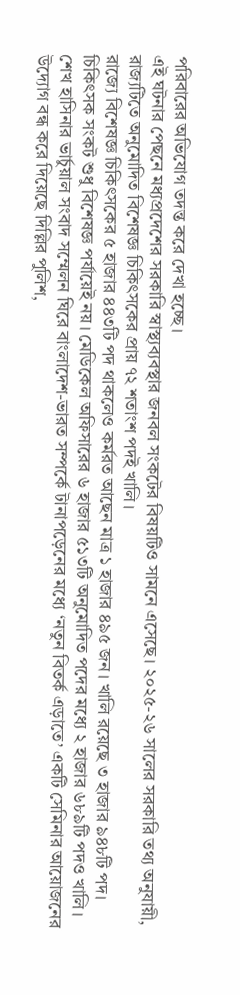পরিবারের অভিযোগ তদন্ত করে দেখা হচ্ছে।
এই ঘটনার পেছনে মধ্যপ্রদেশের সরকারি স্বাস্থ্যব্যবস্থার জনবল সংকটের বিষয়টিও সামনে এসেছে। ২০২৫-২৬ সালের সরকারি তথ্য অনুযায়ী, রাজ্যটিতে অনুমোদিত বিশেষজ্ঞ চিকিৎসকের প্রায় ৭২ শতাংশ পদই খালি।
রাজ্যে বিশেষজ্ঞ চিকিৎসকের ৫ হাজার ৪৪৩টি পদ থাকলেও কর্মরত আছেন মাত্র ১ হাজার ৪৯৫ জন। খালি রয়েছে ৩ হাজার ৯৪৮টি পদ। চিকিৎসক সংকট শুধু বিশেষজ্ঞ পর্যায়েই নয়। মেডিকেল অফিসারের ৬ হাজার ৫১৩টি অনুমোদিত পদের মধ্যে ২ হাজার ৬৮৯টি পদও খালি।
শেখ হাসিনার ভার্চুয়াল সংবাদ সম্মেলন ঘিরে বাংলাদেশ-ভারত সম্পর্কে টানাপড়েনের মধ্যে ‘নতুন বিতর্ক এড়াতে’ একটি সেমিনার আয়োজনের উদ্যোগ বন্ধ করে দিয়েছে দিল্লির পুলিশ,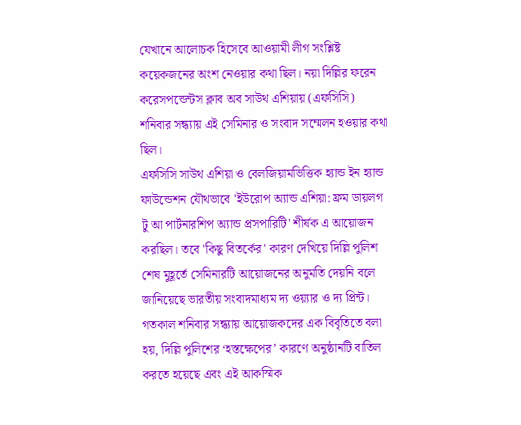যেখানে আলোচক হিসেবে আওয়ামী লীগ সংশ্লিষ্ট কয়েকজনের অংশ নেওয়ার কথা ছিল। নয়া দিল্লির ফরেন করেসপন্ডেন্টস ক্লাব অব সাউথ এশিয়ায় (এফসিসি) শনিবার সন্ধ্যায় এই সেমিনার ও সংবাদ সম্মেলন হওয়ার কথা ছিল।
এফসিসি সাউথ এশিয়া ও বেলজিয়ামভিত্তিক হ্যান্ড ইন হ্যান্ড ফাউন্ডেশন যৌথভাবে 'ইউরোপ অ্যান্ড এশিয়া: ফ্রম ডায়লগ টু আ পার্টনারশিপ অ্যান্ড প্রসপারিটি' শীর্ষক এ আয়োজন করছিল। তবে 'কিছু বিতর্কের' কারণ দেখিয়ে দিল্লি পুলিশ শেষ মুহূর্তে সেমিনারটি আয়োজনের অনুমতি দেয়নি বলে জানিয়েছে ভারতীয় সংবাদমাধ্যম দ্য ওয়্যার ও দ্য প্রিন্ট।
গতকাল শনিবার সন্ধ্যায় আয়োজকদের এক বিবৃতিতে বলা হয়, দিল্লি পুলিশের ‘হস্তক্ষেপের’ কারণে অনুষ্ঠানটি বাতিল করতে হয়েছে এবং এই আকস্মিক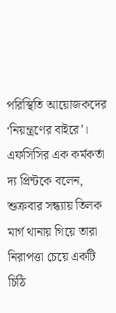পরিস্থিতি আয়োজকদের ‘নিয়ন্ত্রণের বাইরে’।
এফসিসির এক কর্মকর্তা দ্য প্রিন্টকে বলেন, শুক্রবার সন্ধ্যায় তিলক মার্গ থানায় গিয়ে তারা নিরাপত্তা চেয়ে একটি চিঠি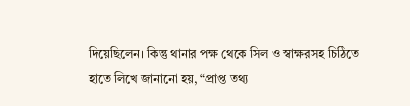দিয়েছিলেন। কিন্তু থানার পক্ষ থেকে সিল ও স্বাক্ষরসহ চিঠিতে হাতে লিখে জানানো হয়, “প্রাপ্ত তথ্য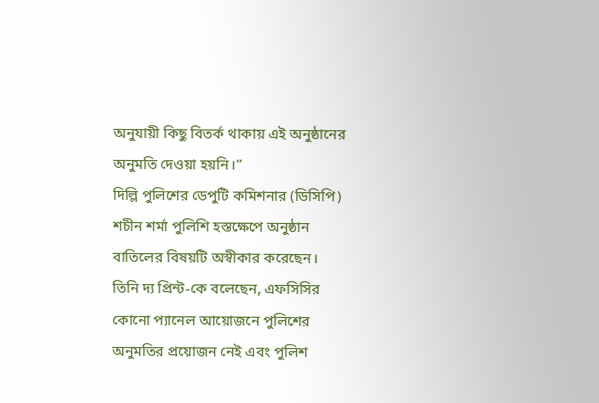অনুযায়ী কিছু বিতর্ক থাকায় এই অনুষ্ঠানের অনুমতি দেওয়া হয়নি।”
দিল্লি পুলিশের ডেপুটি কমিশনার (ডিসিপি) শচীন শর্মা পুলিশি হস্তক্ষেপে অনুষ্ঠান বাতিলের বিষয়টি অস্বীকার করেছেন।
তিনি দ্য প্রিন্ট-কে বলেছেন, এফসিসির কোনো প্যানেল আয়োজনে পুলিশের অনুমতির প্রয়োজন নেই এবং পুলিশ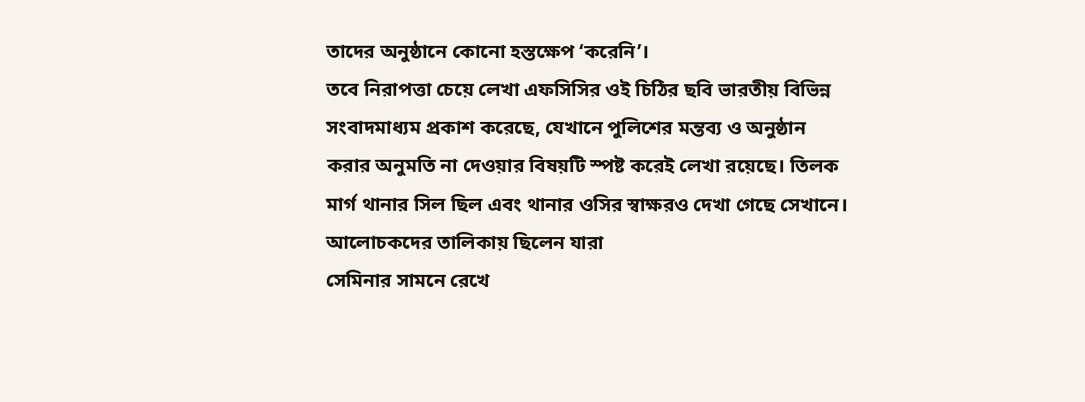তাদের অনুষ্ঠানে কোনো হস্তক্ষেপ ‘করেনি’।
তবে নিরাপত্তা চেয়ে লেখা এফসিসির ওই চিঠির ছবি ভারতীয় বিভিন্ন সংবাদমাধ্যম প্রকাশ করেছে, যেখানে পুলিশের মন্তব্য ও অনুষ্ঠান করার অনুমতি না দেওয়ার বিষয়টি স্পষ্ট করেই লেখা রয়েছে। তিলক মার্গ থানার সিল ছিল এবং থানার ওসির স্বাক্ষরও দেখা গেছে সেখানে।
আলোচকদের তালিকায় ছিলেন যারা
সেমিনার সামনে রেখে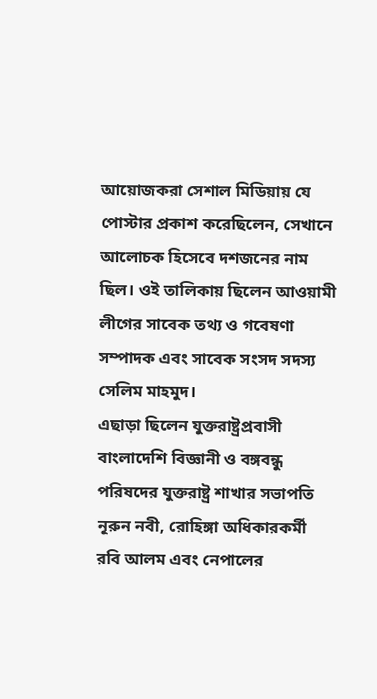আয়োজকরা সেশাল মিডিয়ায় যে পোস্টার প্রকাশ করেছিলেন, সেখানে আলোচক হিসেবে দশজনের নাম ছিল। ওই তালিকায় ছিলেন আওয়ামী লীগের সাবেক তথ্য ও গবেষণা সম্পাদক এবং সাবেক সংসদ সদস্য সেলিম মাহমুদ।
এছাড়া ছিলেন যুক্তরাষ্ট্রপ্রবাসী বাংলাদেশি বিজ্ঞানী ও বঙ্গবন্ধু পরিষদের যুক্তরাষ্ট্র শাখার সভাপতি নূরুন নবী, রোহিঙ্গা অধিকারকর্মী রবি আলম এবং নেপালের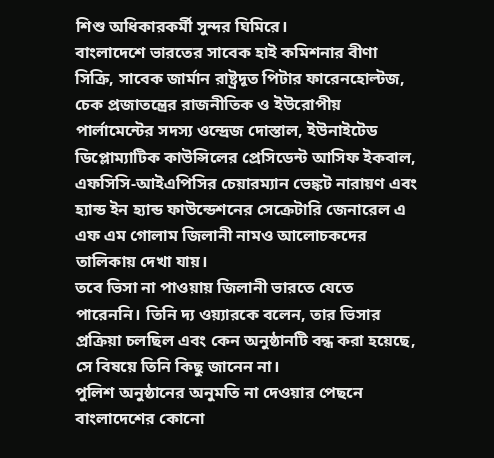শিশু অধিকারকর্মী সুন্দর ঘিমিরে।
বাংলাদেশে ভারতের সাবেক হাই কমিশনার বীণা সিক্রি, সাবেক জার্মান রাষ্ট্রদূত পিটার ফারেনহোল্টজ, চেক প্রজাতন্ত্রের রাজনীতিক ও ইউরোপীয় পার্লামেন্টের সদস্য ওন্দ্রেজ দোস্তাল, ইউনাইটেড ডিপ্লোম্যাটিক কাউন্সিলের প্রেসিডেন্ট আসিফ ইকবাল, এফসিসি-আইএপিসির চেয়ারম্যান ভেঙ্কট নারায়ণ এবং হ্যান্ড ইন হ্যান্ড ফাউন্ডেশনের সেক্রেটারি জেনারেল এ এফ এম গোলাম জিলানী নামও আলোচকদের তালিকায় দেখা যায়।
তবে ভিসা না পাওয়ায় জিলানী ভারতে যেতে পারেননি। তিনি দ্য ওয়্যারকে বলেন, তার ভিসার প্রক্রিয়া চলছিল এবং কেন অনুষ্ঠানটি বন্ধ করা হয়েছে, সে বিষয়ে তিনি কিছু জানেন না।
পুলিশ অনুষ্ঠানের অনুমতি না দেওয়ার পেছনে বাংলাদেশের কোনো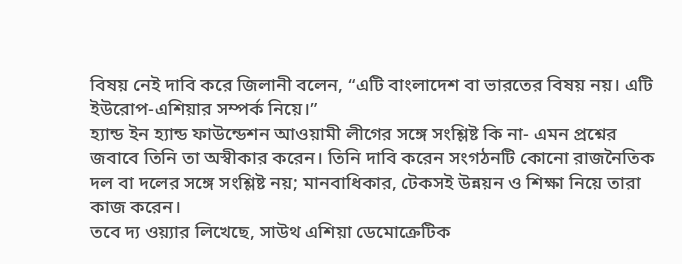বিষয় নেই দাবি করে জিলানী বলেন, “এটি বাংলাদেশ বা ভারতের বিষয় নয়। এটি ইউরোপ-এশিয়ার সম্পর্ক নিয়ে।”
হ্যান্ড ইন হ্যান্ড ফাউন্ডেশন আওয়ামী লীগের সঙ্গে সংশ্লিষ্ট কি না- এমন প্রশ্নের জবাবে তিনি তা অস্বীকার করেন। তিনি দাবি করেন সংগঠনটি কোনো রাজনৈতিক দল বা দলের সঙ্গে সংশ্লিষ্ট নয়; মানবাধিকার, টেকসই উন্নয়ন ও শিক্ষা নিয়ে তারা কাজ করেন।
তবে দ্য ওয়্যার লিখেছে, সাউথ এশিয়া ডেমোক্রেটিক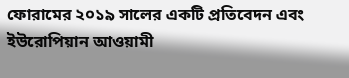ফোরামের ২০১৯ সালের একটি প্রতিবেদন এবং ইউরোপিয়ান আওয়ামী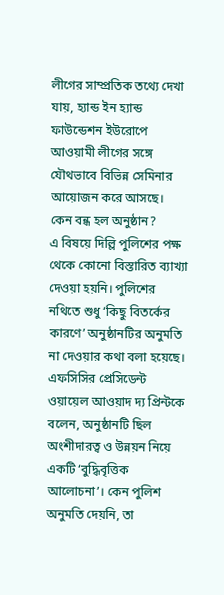লীগের সাম্প্রতিক তথ্যে দেখা যায়, হ্যান্ড ইন হ্যান্ড ফাউন্ডেশন ইউরোপে আওয়ামী লীগের সঙ্গে যৌথভাবে বিভিন্ন সেমিনার আয়োজন করে আসছে।
কেন বন্ধ হল অনুষ্ঠান?
এ বিষয়ে দিল্লি পুলিশের পক্ষ থেকে কোনো বিস্তারিত ব্যাখ্যা দেওয়া হয়নি। পুলিশের নথিতে শুধু ‘কিছু বিতর্কের কারণে’ অনুষ্ঠানটির অনুমতি না দেওয়ার কথা বলা হয়েছে।
এফসিসির প্রেসিডেন্ট ওয়ায়েল আওয়াদ দ্য প্রিন্টকে বলেন, অনুষ্ঠানটি ছিল অংশীদারত্ব ও উন্নয়ন নিয়ে একটি ‘বুদ্ধিবৃত্তিক আলোচনা’। কেন পুলিশ অনুমতি দেয়নি, তা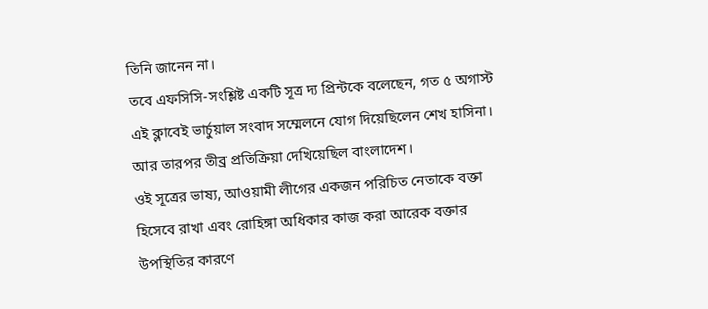তিনি জানেন না।
তবে এফসিসি-সংশ্লিষ্ট একটি সূত্র দ্য প্রিন্টকে বলেছেন, গত ৫ অগাস্ট এই ক্লাবেই ভার্চুয়াল সংবাদ সম্মেলনে যোগ দিয়েছিলেন শেখ হাসিনা। আর তারপর তীব্র প্রতিক্রিয়া দেখিয়েছিল বাংলাদেশ।
ওই সূত্রের ভাষ্য, আওয়ামী লীগের একজন পরিচিত নেতাকে বক্তা হিসেবে রাখা এবং রোহিঙ্গা অধিকার কাজ করা আরেক বক্তার উপস্থিতির কারণে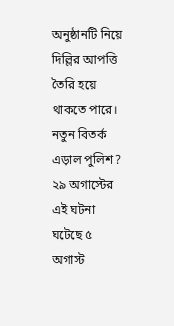অনুষ্ঠানটি নিয়ে দিল্লির আপত্তি তৈরি হয়ে থাকতে পারে।
নতুন বিতর্ক এড়াল পুলিশ?
২৯ অগাস্টের এই ঘটনা ঘটেছে ৫ অগাস্ট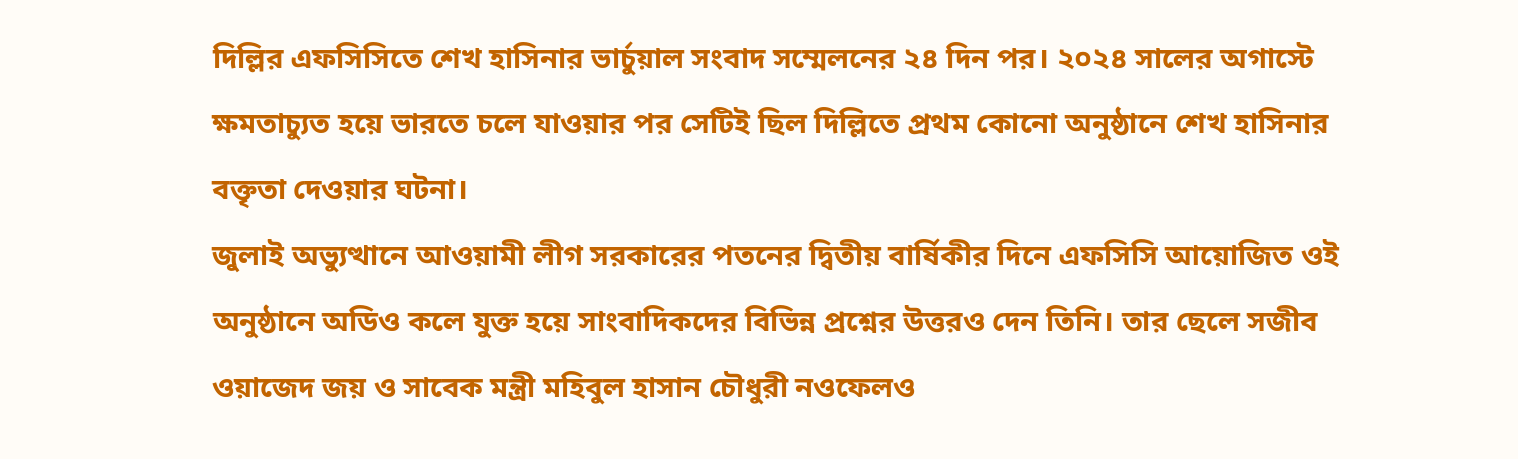দিল্লির এফসিসিতে শেখ হাসিনার ভার্চুয়াল সংবাদ সম্মেলনের ২৪ দিন পর। ২০২৪ সালের অগাস্টে ক্ষমতাচ্যুত হয়ে ভারতে চলে যাওয়ার পর সেটিই ছিল দিল্লিতে প্রথম কোনো অনুষ্ঠানে শেখ হাসিনার বক্তৃতা দেওয়ার ঘটনা।
জুলাই অভ্যুত্থানে আওয়ামী লীগ সরকারের পতনের দ্বিতীয় বার্ষিকীর দিনে এফসিসি আয়োজিত ওই অনুষ্ঠানে অডিও কলে যুক্ত হয়ে সাংবাদিকদের বিভিন্ন প্রশ্নের উত্তরও দেন তিনি। তার ছেলে সজীব ওয়াজেদ জয় ও সাবেক মন্ত্রী মহিবুল হাসান চৌধুরী নওফেলও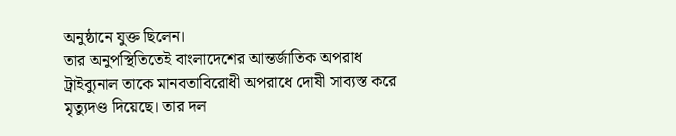অনুষ্ঠানে যুক্ত ছিলেন।
তার অনুপস্থিতিতেই বাংলাদেশের আন্তর্জাতিক অপরাধ ট্রাইব্যুনাল তাকে মানবতাবিরোধী অপরাধে দোষী সাব্যস্ত করে মৃত্যুদণ্ড দিয়েছে। তার দল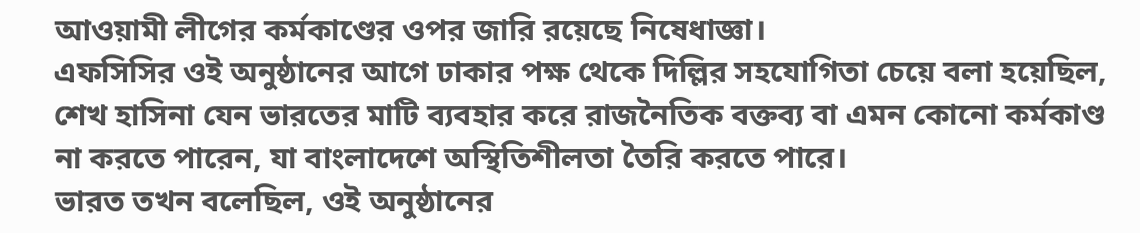আওয়ামী লীগের কর্মকাণ্ডের ওপর জারি রয়েছে নিষেধাজ্ঞা।
এফসিসির ওই অনুষ্ঠানের আগে ঢাকার পক্ষ থেকে দিল্লির সহযোগিতা চেয়ে বলা হয়েছিল, শেখ হাসিনা যেন ভারতের মাটি ব্যবহার করে রাজনৈতিক বক্তব্য বা এমন কোনো কর্মকাণ্ড না করতে পারেন, যা বাংলাদেশে অস্থিতিশীলতা তৈরি করতে পারে।
ভারত তখন বলেছিল, ওই অনুষ্ঠানের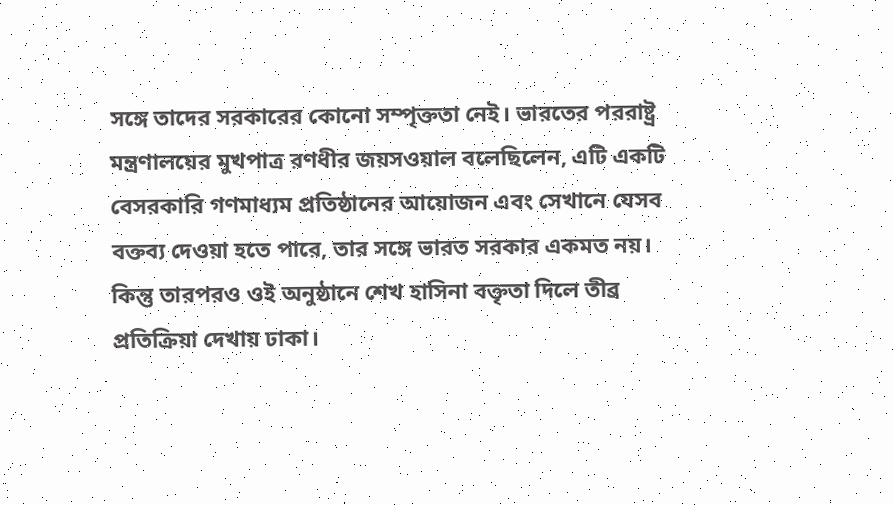সঙ্গে তাদের সরকারের কোনো সম্পৃক্ততা নেই। ভারতের পররাষ্ট্র মন্ত্রণালয়ের মুখপাত্র রণধীর জয়সওয়াল বলেছিলেন, এটি একটি বেসরকারি গণমাধ্যম প্রতিষ্ঠানের আয়োজন এবং সেখানে যেসব বক্তব্য দেওয়া হতে পারে, তার সঙ্গে ভারত সরকার একমত নয়।
কিন্তু তারপরও ওই অনুষ্ঠানে শেখ হাসিনা বক্তৃতা দিলে তীব্র প্রতিক্রিয়া দেখায় ঢাকা।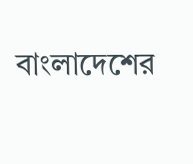বাংলাদেশের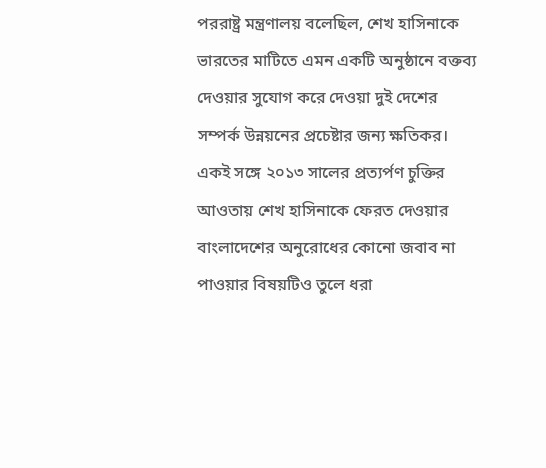পররাষ্ট্র মন্ত্রণালয় বলেছিল, শেখ হাসিনাকে ভারতের মাটিতে এমন একটি অনুষ্ঠানে বক্তব্য দেওয়ার সুযোগ করে দেওয়া দুই দেশের সম্পর্ক উন্নয়নের প্রচেষ্টার জন্য ক্ষতিকর।
একই সঙ্গে ২০১৩ সালের প্রত্যর্পণ চুক্তির আওতায় শেখ হাসিনাকে ফেরত দেওয়ার বাংলাদেশের অনুরোধের কোনো জবাব না পাওয়ার বিষয়টিও তুলে ধরা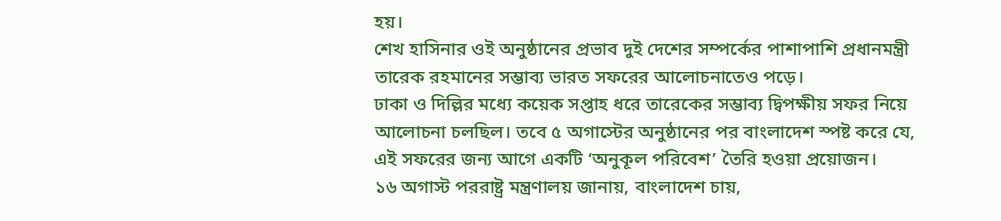হয়।
শেখ হাসিনার ওই অনুষ্ঠানের প্রভাব দুই দেশের সম্পর্কের পাশাপাশি প্রধানমন্ত্রী তারেক রহমানের সম্ভাব্য ভারত সফরের আলোচনাতেও পড়ে।
ঢাকা ও দিল্লির মধ্যে কয়েক সপ্তাহ ধরে তারেকের সম্ভাব্য দ্বিপক্ষীয় সফর নিয়ে আলোচনা চলছিল। তবে ৫ অগাস্টের অনুষ্ঠানের পর বাংলাদেশ স্পষ্ট করে যে, এই সফরের জন্য আগে একটি ‘অনুকূল পরিবেশ’ তৈরি হওয়া প্রয়োজন।
১৬ অগাস্ট পররাষ্ট্র মন্ত্রণালয় জানায়, বাংলাদেশ চায়,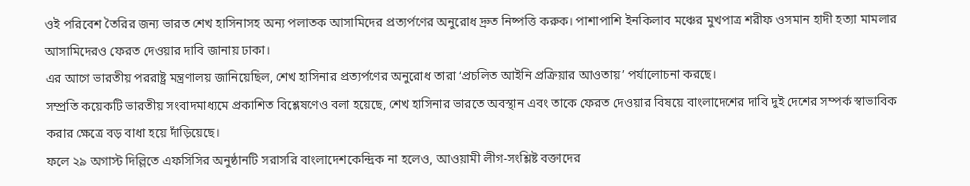ওই পরিবেশ তৈরির জন্য ভারত শেখ হাসিনাসহ অন্য পলাতক আসামিদের প্রত্যর্পণের অনুরোধ দ্রুত নিষ্পত্তি করুক। পাশাপাশি ইনকিলাব মঞ্চের মুখপাত্র শরীফ ওসমান হাদী হত্যা মামলার আসামিদেরও ফেরত দেওয়ার দাবি জানায় ঢাকা।
এর আগে ভারতীয় পররাষ্ট্র মন্ত্রণালয় জানিয়েছিল, শেখ হাসিনার প্রত্যর্পণের অনুরোধ তারা ‘প্রচলিত আইনি প্রক্রিয়ার আওতায়’ পর্যালোচনা করছে।
সম্প্রতি কয়েকটি ভারতীয় সংবাদমাধ্যমে প্রকাশিত বিশ্লেষণেও বলা হয়েছে, শেখ হাসিনার ভারতে অবস্থান এবং তাকে ফেরত দেওয়ার বিষয়ে বাংলাদেশের দাবি দুই দেশের সম্পর্ক স্বাভাবিক করার ক্ষেত্রে বড় বাধা হয়ে দাঁড়িয়েছে।
ফলে ২৯ অগাস্ট দিল্লিতে এফসিসির অনুষ্ঠানটি সরাসরি বাংলাদেশকেন্দ্রিক না হলেও, আওয়ামী লীগ-সংশ্লিষ্ট বক্তাদের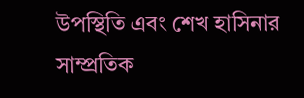উপস্থিতি এবং শেখ হাসিনার সাম্প্রতিক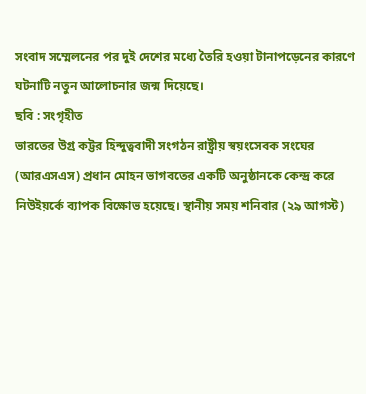সংবাদ সম্মেলনের পর দুই দেশের মধ্যে তৈরি হওয়া টানাপড়েনের কারণে ঘটনাটি নতুন আলোচনার জন্ম দিয়েছে।
ছবি : সংগৃহীত
ভারতের উগ্র কট্টর হিন্দুত্ববাদী সংগঠন রাষ্ট্রীয় স্বয়ংসেবক সংঘের (আরএসএস) প্রধান মোহন ভাগবতের একটি অনুষ্ঠানকে কেন্দ্র করে নিউইয়র্কে ব্যাপক বিক্ষোভ হয়েছে। স্থানীয় সময় শনিবার (২৯ আগস্ট)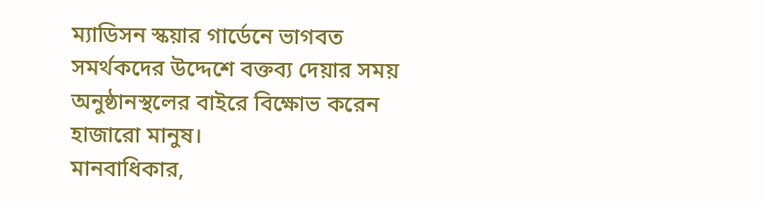ম্যাডিসন স্কয়ার গার্ডেনে ভাগবত সমর্থকদের উদ্দেশে বক্তব্য দেয়ার সময় অনুষ্ঠানস্থলের বাইরে বিক্ষোভ করেন হাজারো মানুষ।
মানবাধিকার,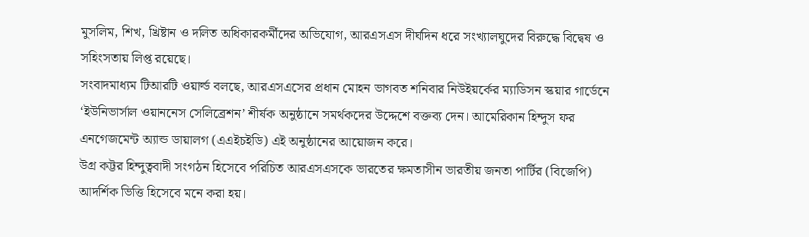মুসলিম, শিখ, খ্রিষ্টান ও দলিত অধিকারকর্মীদের অভিযোগ, আরএসএস দীর্ঘদিন ধরে সংখ্যালঘুদের বিরুদ্ধে বিদ্বেষ ও সহিংসতায় লিপ্ত রয়েছে।
সংবাদমাধ্যম টিআরটি ওয়ার্ল্ড বলছে, আরএসএসের প্রধান মোহন ভাগবত শনিবার নিউইয়র্কের ম্যাডিসন স্কয়ার গার্ডেনে ‘ইউনিভার্সাল ওয়াননেস সেলিব্রেশন’ শীর্ষক অনুষ্ঠানে সমর্থকদের উদ্দেশে বক্তব্য দেন। আমেরিকান হিন্দুস ফর এনগেজমেন্ট অ্যান্ড ডায়ালগ (এএইচইডি) এই অনুষ্ঠানের আয়োজন করে।
উগ্র কট্টর হিন্দুত্ববাদী সংগঠন হিসেবে পরিচিত আরএসএসকে ভারতের ক্ষমতাসীন ভারতীয় জনতা পার্টির (বিজেপি) আদর্শিক ভিত্তি হিসেবে মনে করা হয়।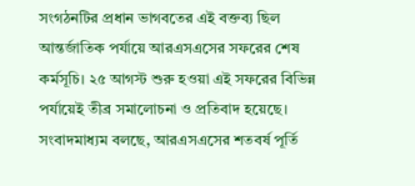সংগঠনটির প্রধান ভাগবতের এই বক্তব্য ছিল আন্তর্জাতিক পর্যায়ে আরএসএসের সফরের শেষ কর্মসূচি। ২৫ আগস্ট শুরু হওয়া এই সফরের বিভিন্ন পর্যায়েই তীব্র সমালোচনা ও প্রতিবাদ হয়েছে।
সংবাদমাধ্যম বলছে, আরএসএসের শতবর্ষ পূর্তি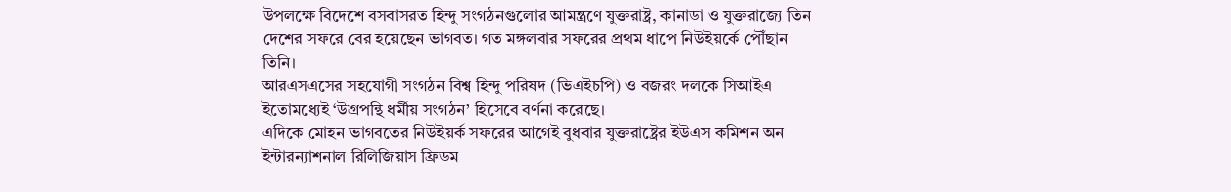উপলক্ষে বিদেশে বসবাসরত হিন্দু সংগঠনগুলোর আমন্ত্রণে যুক্তরাষ্ট্র, কানাডা ও যুক্তরাজ্যে তিন দেশের সফরে বের হয়েছেন ভাগবত। গত মঙ্গলবার সফরের প্রথম ধাপে নিউইয়র্কে পৌঁছান তিনি।
আরএসএসের সহযোগী সংগঠন বিশ্ব হিন্দু পরিষদ (ভিএইচপি) ও বজরং দলকে সিআইএ ইতোমধ্যেই ‘উগ্রপন্থি ধর্মীয় সংগঠন’ হিসেবে বর্ণনা করেছে।
এদিকে মোহন ভাগবতের নিউইয়র্ক সফরের আগেই বুধবার যুক্তরাষ্ট্রের ইউএস কমিশন অন ইন্টারন্যাশনাল রিলিজিয়াস ফ্রিডম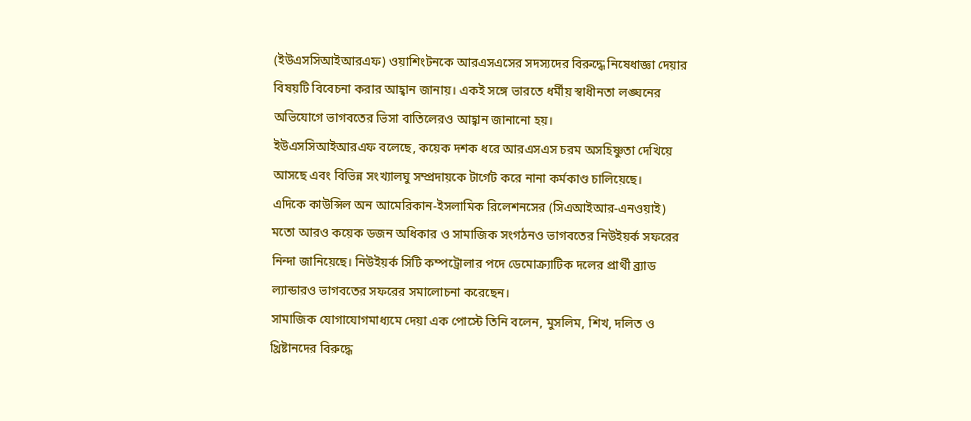(ইউএসসিআইআরএফ) ওয়াশিংটনকে আরএসএসের সদস্যদের বিরুদ্ধে নিষেধাজ্ঞা দেয়ার বিষয়টি বিবেচনা করার আহ্বান জানায়। একই সঙ্গে ভারতে ধর্মীয় স্বাধীনতা লঙ্ঘনের অভিযোগে ভাগবতের ভিসা বাতিলেরও আহ্বান জানানো হয়।
ইউএসসিআইআরএফ বলেছে, কয়েক দশক ধরে আরএসএস চরম অসহিষ্ণুতা দেখিয়ে আসছে এবং বিভিন্ন সংখ্যালঘু সম্প্রদায়কে টার্গেট করে নানা কর্মকাণ্ড চালিয়েছে।
এদিকে কাউন্সিল অন আমেরিকান-ইসলামিক রিলেশনসের (সিএআইআর-এনওয়াই) মতো আরও কয়েক ডজন অধিকার ও সামাজিক সংগঠনও ভাগবতের নিউইয়র্ক সফরের নিন্দা জানিয়েছে। নিউইয়র্ক সিটি কম্পট্রোলার পদে ডেমোক্র্যাটিক দলের প্রার্থী ব্র্যাড ল্যান্ডারও ভাগবতের সফরের সমালোচনা করেছেন।
সামাজিক যোগাযোগমাধ্যমে দেয়া এক পোস্টে তিনি বলেন, মুসলিম, শিখ, দলিত ও খ্রিষ্টানদের বিরুদ্ধে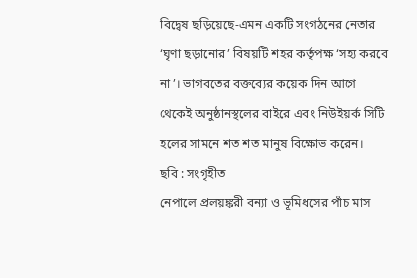বিদ্বেষ ছড়িয়েছে-এমন একটি সংগঠনের নেতার ‘ঘৃণা ছড়ানোর’ বিষয়টি শহর কর্তৃপক্ষ ‘সহ্য করবে না’। ভাগবতের বক্তব্যের কয়েক দিন আগে থেকেই অনুষ্ঠানস্থলের বাইরে এবং নিউইয়র্ক সিটি হলের সামনে শত শত মানুষ বিক্ষোভ করেন।
ছবি : সংগৃহীত
নেপালে প্রলয়ঙ্করী বন্যা ও ভূমিধসের পাঁচ মাস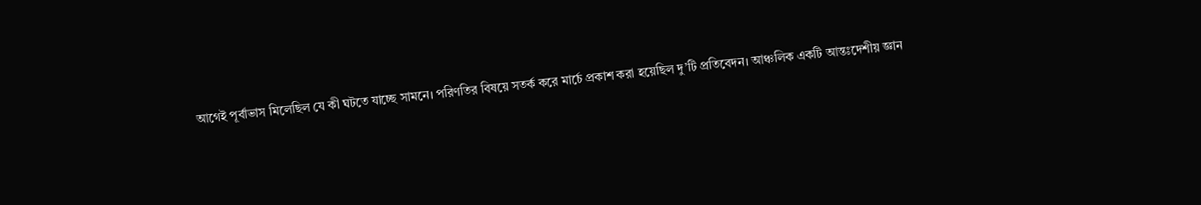আগেই পূর্বাভাস মিলেছিল যে কী ঘটতে যাচ্ছে সামনে। পরিণতির বিষয়ে সতর্ক করে মার্চে প্রকাশ করা হয়েছিল দু’টি প্রতিবেদন। আঞ্চলিক একটি আন্তঃদেশীয় জ্ঞান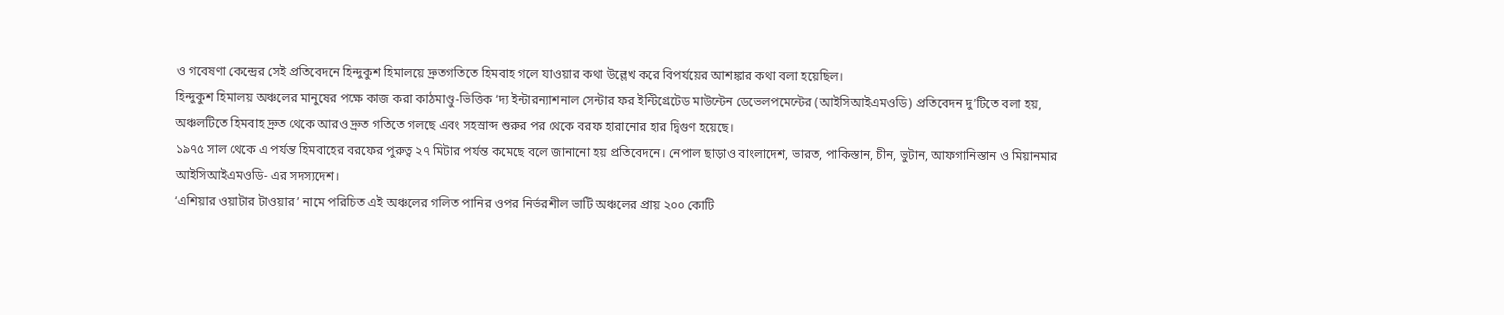ও গবেষণা কেন্দ্রের সেই প্রতিবেদনে হিন্দুকুশ হিমালয়ে দ্রুতগতিতে হিমবাহ গলে যাওয়ার কথা উল্লেখ করে বিপর্যয়ের আশঙ্কার কথা বলা হয়েছিল।
হিন্দুকুশ হিমালয় অঞ্চলের মানুষের পক্ষে কাজ করা কাঠমাণ্ডু-ভিত্তিক ‘দ্য ইন্টারন্যাশনাল সেন্টার ফর ইন্টিগ্রেটেড মাউন্টেন ডেভেলপমেন্টের (আইসিআইএমওডি) প্রতিবেদন দু’টিতে বলা হয়, অঞ্চলটিতে হিমবাহ দ্রুত থেকে আরও দ্রুত গতিতে গলছে এবং সহস্রাব্দ শুরুর পর থেকে বরফ হারানোর হার দ্বিগুণ হয়েছে।
১৯৭৫ সাল থেকে এ পর্যন্ত হিমবাহের বরফের পুরুত্ব ২৭ মিটার পর্যন্ত কমেছে বলে জানানো হয় প্রতিবেদনে। নেপাল ছাড়াও বাংলাদেশ, ভারত, পাকিস্তান, চীন, ভুটান, আফগানিস্তান ও মিয়ানমার আইসিআইএমওডি- এর সদস্যদেশ।
‘এশিয়ার ওয়াটার টাওয়ার’ নামে পরিচিত এই অঞ্চলের গলিত পানির ওপর নির্ভরশীল ভাটি অঞ্চলের প্রায় ২০০ কোটি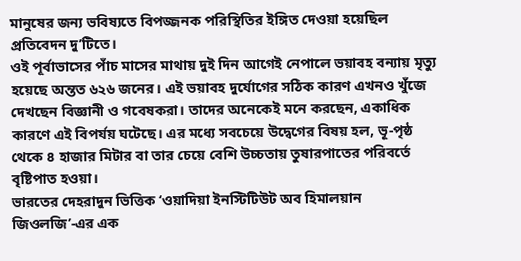মানুষের জন্য ভবিষ্যতে বিপজ্জনক পরিস্থিতির ইঙ্গিত দেওয়া হয়েছিল প্রতিবেদন দু’টিতে।
ওই পূর্বাভাসের পাঁচ মাসের মাথায় দুই দিন আগেই নেপালে ভয়াবহ বন্যায় মৃত্যু হয়েছে অন্তত ৬২৬ জনের। এই ভয়াবহ দুর্যোগের সঠিক কারণ এখনও খুঁজে দেখছেন বিজ্ঞানী ও গবেষকরা। তাদের অনেকেই মনে করছেন, একাধিক কারণে এই বিপর্যয় ঘটেছে। এর মধ্যে সবচেয়ে উদ্বেগের বিষয় হল, ভূ-পৃষ্ঠ থেকে ৪ হাজার মিটার বা তার চেয়ে বেশি উচ্চতায় তুষারপাতের পরিবর্তে বৃষ্টিপাত হওয়া।
ভারতের দেহরাদুন ভিত্তিক ‘ওয়াদিয়া ইনস্টিটিউট অব হিমালয়ান জিওলজি’-এর এক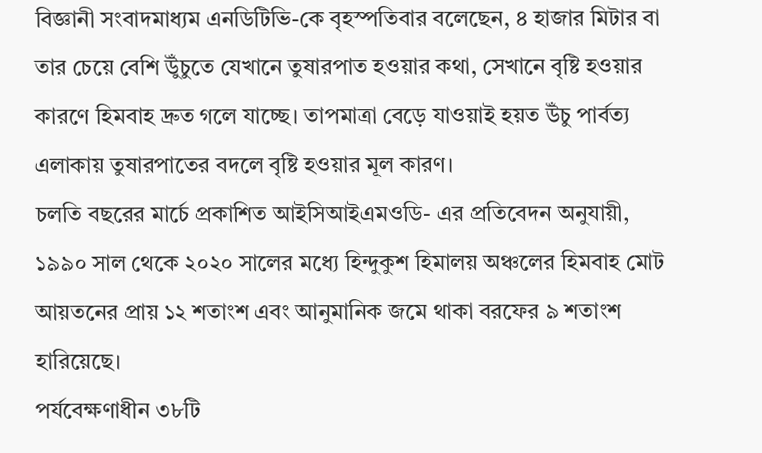বিজ্ঞানী সংবাদমাধ্যম এনডিটিভি-কে বৃহস্পতিবার বলেছেন, ৪ হাজার মিটার বা তার চেয়ে বেশি উুঁচুতে যেখানে তুষারপাত হওয়ার কথা, সেখানে বৃষ্টি হওয়ার কারণে হিমবাহ দ্রুত গলে যাচ্ছে। তাপমাত্রা বেড়ে যাওয়াই হয়ত উঁচু পার্বত্য এলাকায় তুষারপাতের বদলে বৃষ্টি হওয়ার মূল কারণ।
চলতি বছরের মার্চে প্রকাশিত আইসিআইএমওডি- এর প্রতিবেদন অনুযায়ী, ১৯৯০ সাল থেকে ২০২০ সালের মধ্যে হিন্দুকুশ হিমালয় অঞ্চলের হিমবাহ মোট আয়তনের প্রায় ১২ শতাংশ এবং আনুমানিক জমে থাকা বরফের ৯ শতাংশ হারিয়েছে।
পর্যবেক্ষণাধীন ৩৮টি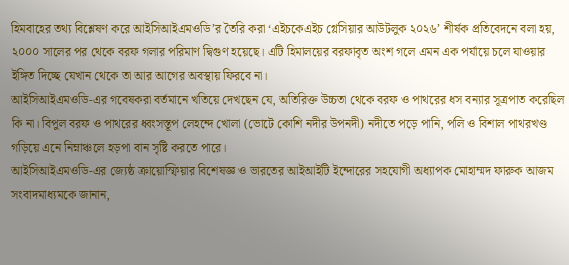হিমবাহের তথ্য বিশ্লেষণ করে আইসিআইএমওডি’র তৈরি করা ‘এইচকেএইচ গ্লেসিয়ার আউটলুক ২০২৬’ শীর্ষক প্রতিবেদনে বলা হয়, ২০০০ সালের পর থেকে বরফ গলার পরিমাণ দ্বিগুণ হয়েছে। এটি হিমালয়ের বরফাবৃত অংশ গলে এমন এক পর্যায়ে চলে যাওয়ার ইঙ্গিত দিচ্ছে যেখান থেকে তা আর আগের অবস্থায় ফিরবে না।
আইসিআইএমওডি-এর গবেষকরা বর্তমানে খতিয়ে দেখছেন যে, অতিরিক্ত উচ্চতা থেকে বরফ ও পাথরের ধস বন্যার সূত্রপাত করেছিল কি না। বিপুল বরফ ও পাথরের ধ্বংসস্তূপ লেহন্দে খোলা (ভোটে কোশি নদীর উপনদী) নদীতে পড়ে পানি, পলি ও বিশাল পাথরখণ্ড গড়িয়ে এনে নিম্নাঞ্চলে হড়পা বান সৃষ্টি করতে পারে।
আইসিআইএমওডি-এর জ্যেষ্ঠ ক্রায়োস্ফিয়ার বিশেষজ্ঞ ও ভারতের আইআইটি ইন্দোরের সহযোগী অধ্যাপক মোহাম্মদ ফারুক আজম সংবাদমাধ্যমকে জানান,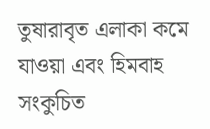তুষারাবৃত এলাকা কমে যাওয়া এবং হিমবাহ সংকুচিত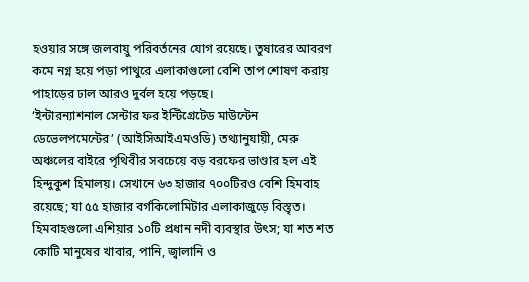হওয়ার সঙ্গে জলবায়ু পরিবর্তনের যোগ রয়েছে। তুষারের আবরণ কমে নগ্ন হয়ে পড়া পাথুরে এলাকাগুলো বেশি তাপ শোষণ করায় পাহাড়ের ঢাল আরও দুর্বল হয়ে পড়ছে।
‘ইন্টারন্যাশনাল সেন্টার ফর ইন্টিগ্রেটেড মাউন্টেন ডেভেলপমেন্টের’ (আইসিআইএমওডি) তথ্যানুযায়ী, মেরু অঞ্চলের বাইরে পৃথিবীর সবচেয়ে বড় বরফের ভাণ্ডার হল এই হিন্দুকুশ হিমালয়। সেখানে ৬৩ হাজার ৭০০টিরও বেশি হিমবাহ রয়েছে; যা ৫৫ হাজার বর্গকিলোমিটার এলাকাজুড়ে বিস্তৃত।
হিমবাহগুলো এশিয়ার ১০টি প্রধান নদী ব্যবস্থার উৎস; যা শত শত কোটি মানুষের খাবার, পানি, জ্বালানি ও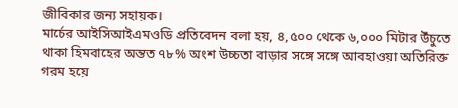জীবিকার জন্য সহায়ক।
মার্চের আইসিআইএমওডি প্রতিবেদন বলা হয়, ৪,৫০০ থেকে ৬,০০০ মিটার উঁচুতে থাকা হিমবাহের অন্তত ৭৮% অংশ উচ্চতা বাড়ার সঙ্গে সঙ্গে আবহাওয়া অতিরিক্ত গরম হয়ে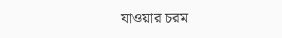যাওয়ার চরম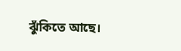ঝুঁকিতে আছে।